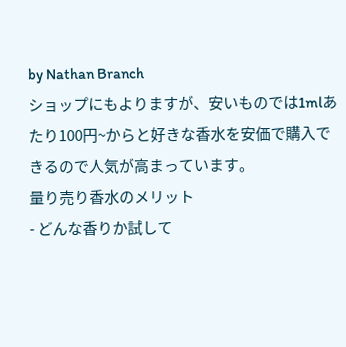by Nathan Branch
ショップにもよりますが、安いものでは1mlあたり100円~からと好きな香水を安価で購入できるので人気が高まっています。
量り売り香水のメリット
- どんな香りか試して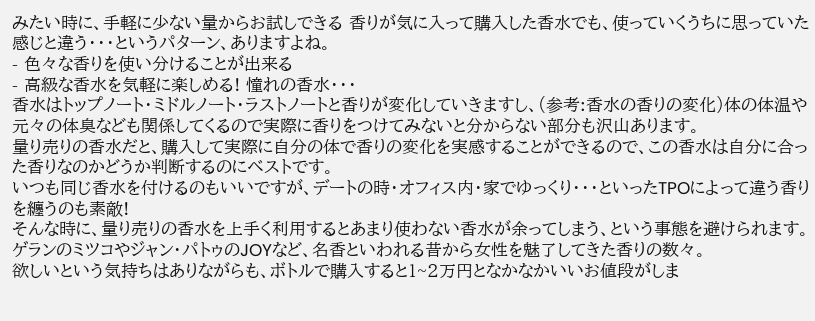みたい時に、手軽に少ない量からお試しできる 香りが気に入って購入した香水でも、使っていくうちに思っていた感じと違う・・・というパターン、ありますよね。
- 色々な香りを使い分けることが出来る
- 高級な香水を気軽に楽しめる! 憧れの香水・・・
香水はトップノート・ミドルノート・ラストノートと香りが変化していきますし、(参考:香水の香りの変化)体の体温や元々の体臭なども関係してくるので実際に香りをつけてみないと分からない部分も沢山あります。
量り売りの香水だと、購入して実際に自分の体で香りの変化を実感することができるので、この香水は自分に合った香りなのかどうか判断するのにベストです。
いつも同じ香水を付けるのもいいですが、デートの時・オフィス内・家でゆっくり・・・といったTPOによって違う香りを纏うのも素敵!
そんな時に、量り売りの香水を上手く利用するとあまり使わない香水が余ってしまう、という事態を避けられます。
ゲランのミツコやジャン・パトゥのJOYなど、名香といわれる昔から女性を魅了してきた香りの数々。
欲しいという気持ちはありながらも、ボトルで購入すると1~2万円となかなかいいお値段がしま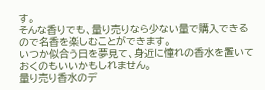す。
そんな香りでも、量り売りなら少ない量で購入できるので名香を楽しむことができます。
いつか似合う日を夢見て、身近に憧れの香水を置いておくのもいいかもしれません。
量り売り香水のデ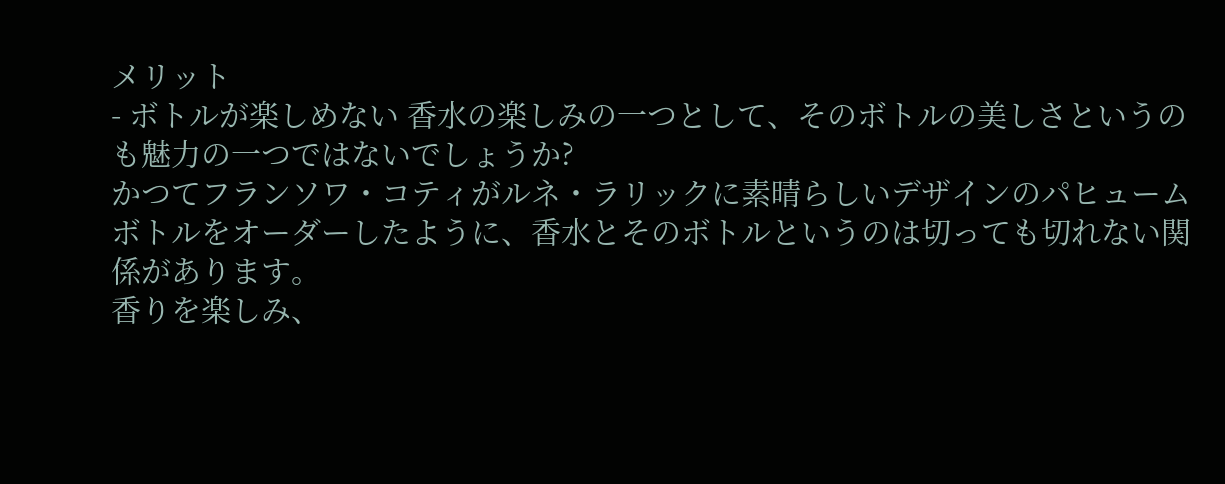メリット
- ボトルが楽しめない 香水の楽しみの一つとして、そのボトルの美しさというのも魅力の一つではないでしょうか?
かつてフランソワ・コティがルネ・ラリックに素晴らしいデザインのパヒュームボトルをオーダーしたように、香水とそのボトルというのは切っても切れない関係があります。
香りを楽しみ、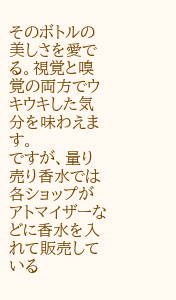そのボトルの美しさを愛でる。視覚と嗅覚の両方でウキウキした気分を味わえます。
ですが、量り売り香水では各ショップがアトマイザーなどに香水を入れて販売している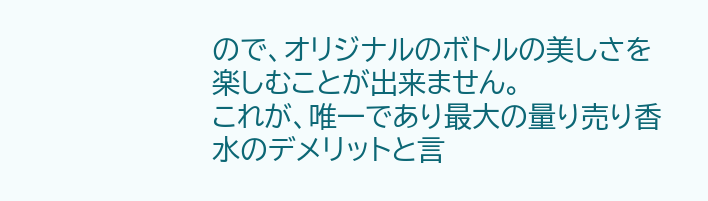ので、オリジナルのボトルの美しさを楽しむことが出来ません。
これが、唯一であり最大の量り売り香水のデメリットと言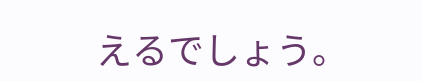えるでしょう。